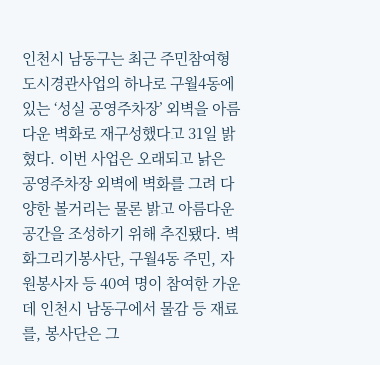인천시 남동구는 최근 주민참여형 도시경관사업의 하나로 구월4동에 있는 ‘성실 공영주차장’ 외벽을 아름다운 벽화로 재구성했다고 31일 밝혔다. 이번 사업은 오래되고 낡은 공영주차장 외벽에 벽화를 그려 다양한 볼거리는 물론 밝고 아름다운 공간을 조성하기 위해 추진됐다. 벽화그리기봉사단, 구월4동 주민, 자원봉사자 등 40여 명이 참여한 가운데 인천시 남동구에서 물감 등 재료를, 봉사단은 그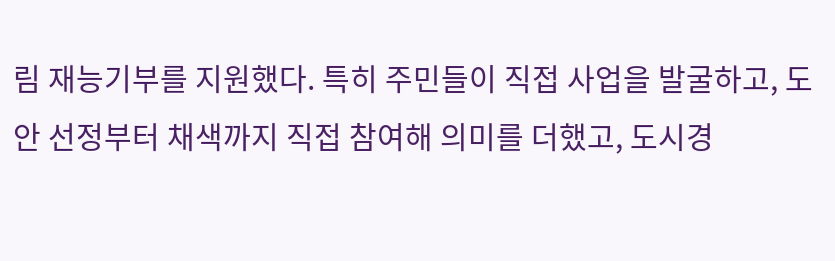림 재능기부를 지원했다. 특히 주민들이 직접 사업을 발굴하고, 도안 선정부터 채색까지 직접 참여해 의미를 더했고, 도시경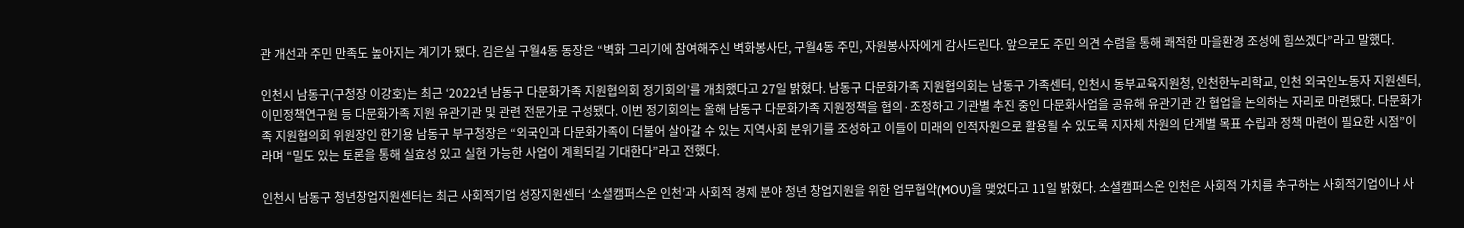관 개선과 주민 만족도 높아지는 계기가 됐다. 김은실 구월4동 동장은 “벽화 그리기에 참여해주신 벽화봉사단, 구월4동 주민, 자원봉사자에게 감사드린다. 앞으로도 주민 의견 수렴을 통해 쾌적한 마을환경 조성에 힘쓰겠다”라고 말했다.

인천시 남동구(구청장 이강호)는 최근 ‘2022년 남동구 다문화가족 지원협의회 정기회의’를 개최했다고 27일 밝혔다. 남동구 다문화가족 지원협의회는 남동구 가족센터, 인천시 동부교육지원청, 인천한누리학교, 인천 외국인노동자 지원센터, 이민정책연구원 등 다문화가족 지원 유관기관 및 관련 전문가로 구성됐다. 이번 정기회의는 올해 남동구 다문화가족 지원정책을 협의·조정하고 기관별 추진 중인 다문화사업을 공유해 유관기관 간 협업을 논의하는 자리로 마련됐다. 다문화가족 지원협의회 위원장인 한기용 남동구 부구청장은 “외국인과 다문화가족이 더불어 살아갈 수 있는 지역사회 분위기를 조성하고 이들이 미래의 인적자원으로 활용될 수 있도록 지자체 차원의 단계별 목표 수립과 정책 마련이 필요한 시점”이라며 “밀도 있는 토론을 통해 실효성 있고 실현 가능한 사업이 계획되길 기대한다”라고 전했다.

인천시 남동구 청년창업지원센터는 최근 사회적기업 성장지원센터 ‘소셜캠퍼스온 인천’과 사회적 경제 분야 청년 창업지원을 위한 업무협약(MOU)을 맺었다고 11일 밝혔다. 소셜캠퍼스온 인천은 사회적 가치를 추구하는 사회적기업이나 사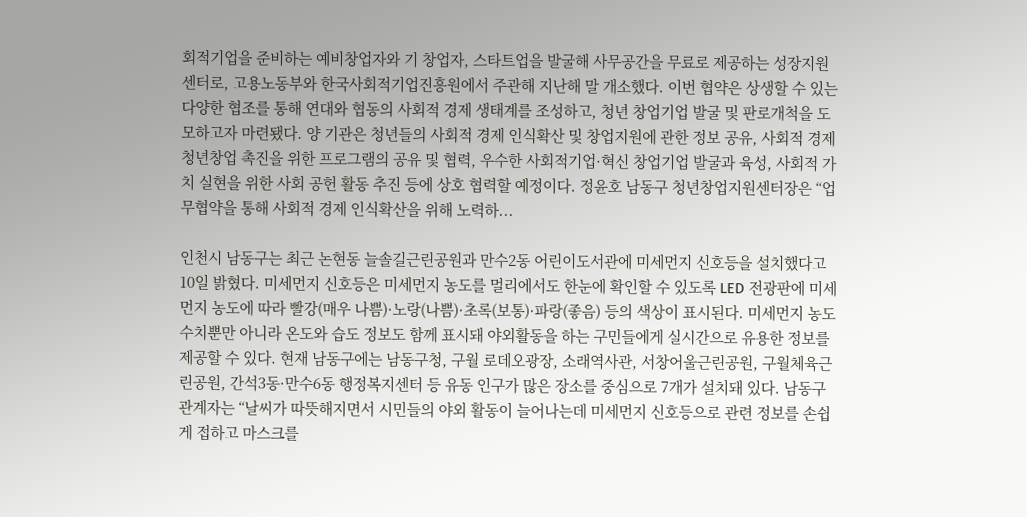회적기업을 준비하는 예비창업자와 기 창업자, 스타트업을 발굴해 사무공간을 무료로 제공하는 성장지원센터로, 고용노동부와 한국사회적기업진흥원에서 주관해 지난해 말 개소했다. 이번 협약은 상생할 수 있는 다양한 협조를 통해 연대와 협동의 사회적 경제 생태계를 조성하고, 청년 창업기업 발굴 및 판로개척을 도모하고자 마련됐다. 양 기관은 청년들의 사회적 경제 인식확산 및 창업지원에 관한 정보 공유, 사회적 경제 청년창업 촉진을 위한 프로그램의 공유 및 협력, 우수한 사회적기업·혁신 창업기업 발굴과 육성, 사회적 가치 실현을 위한 사회 공헌 활동 추진 등에 상호 협력할 예정이다. 정윤호 남동구 청년창업지원센터장은 “업무협약을 통해 사회적 경제 인식확산을 위해 노력하...

인천시 남동구는 최근 논현동 늘솔길근린공원과 만수2동 어린이도서관에 미세먼지 신호등을 설치했다고 10일 밝혔다. 미세먼지 신호등은 미세먼지 농도를 멀리에서도 한눈에 확인할 수 있도록 LED 전광판에 미세먼지 농도에 따라 빨강(매우 나쁨)·노랑(나쁨)·초록(보통)·파랑(좋음) 등의 색상이 표시된다. 미세먼지 농도 수치뿐만 아니라 온도와 습도 정보도 함께 표시돼 야외활동을 하는 구민들에게 실시간으로 유용한 정보를 제공할 수 있다. 현재 남동구에는 남동구청, 구월 로데오광장, 소래역사관, 서창어울근린공원, 구월체육근린공원, 간석3동·만수6동 행정복지센터 등 유동 인구가 많은 장소를 중심으로 7개가 설치돼 있다. 남동구 관계자는 “날씨가 따뜻해지면서 시민들의 야외 활동이 늘어나는데 미세먼지 신호등으로 관련 정보를 손쉽게 접하고 마스크를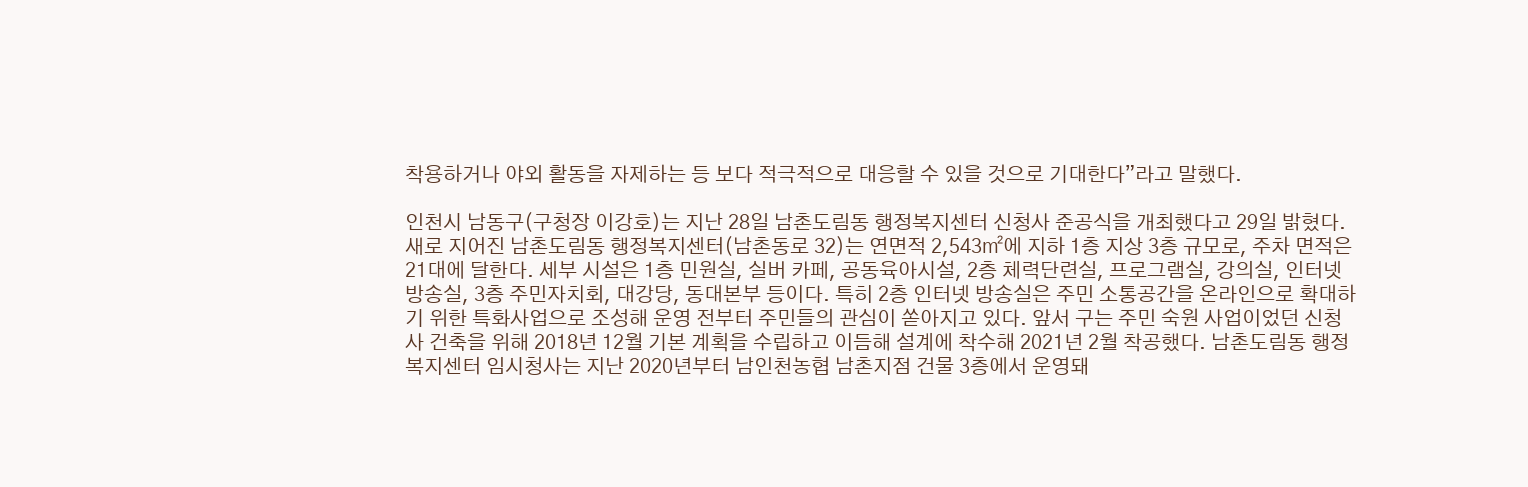착용하거나 야외 활동을 자제하는 등 보다 적극적으로 대응할 수 있을 것으로 기대한다”라고 말했다.

인천시 남동구(구청장 이강호)는 지난 28일 남촌도림동 행정복지센터 신청사 준공식을 개최했다고 29일 밝혔다. 새로 지어진 남촌도림동 행정복지센터(남촌동로 32)는 연면적 2,543㎡에 지하 1층 지상 3층 규모로, 주차 면적은 21대에 달한다. 세부 시설은 1층 민원실, 실버 카페, 공동육아시설, 2층 체력단련실, 프로그램실, 강의실, 인터넷방송실, 3층 주민자치회, 대강당, 동대본부 등이다. 특히 2층 인터넷 방송실은 주민 소통공간을 온라인으로 확대하기 위한 특화사업으로 조성해 운영 전부터 주민들의 관심이 쏟아지고 있다. 앞서 구는 주민 숙원 사업이었던 신청사 건축을 위해 2018년 12월 기본 계획을 수립하고 이듬해 설계에 착수해 2021년 2월 착공했다. 남촌도림동 행정복지센터 임시청사는 지난 2020년부터 남인천농협 남촌지점 건물 3층에서 운영돼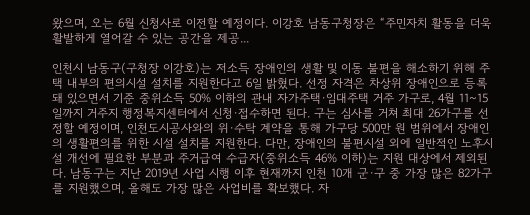왔으며, 오는 6월 신청사로 이전할 예정이다. 이강호 남동구청장은 “주민자치 활동을 더욱 활발하게 열어갈 수 있는 공간을 제공...

인천시 남동구(구청장 이강호)는 저소득 장애인의 생활 및 이동 불편을 해소하기 위해 주택 내부의 편의시설 설치를 지원한다고 6일 밝혔다. 선정 자격은 차상위 장애인으로 등록돼 있으면서 기준 중위소득 50% 이하의 관내 자가주택·임대주택 거주 가구로, 4월 11~15일까지 거주지 행정복지센터에서 신청·접수하면 된다. 구는 심사를 거쳐 최대 26가구를 선정할 예정이며, 인천도시공사와의 위·수탁 계약을 통해 가구당 500만 원 범위에서 장애인의 생활편의를 위한 시설 설치를 지원한다. 다만, 장애인의 불편시설 외에 일반적인 노후시설 개선에 필요한 부분과 주거급여 수급자(중위소득 46% 이하)는 지원 대상에서 제외된다. 남동구는 지난 2019년 사업 시행 이후 현재까지 인천 10개 군·구 중 가장 많은 82가구를 지원했으며, 올해도 가장 많은 사업비를 확보했다. 자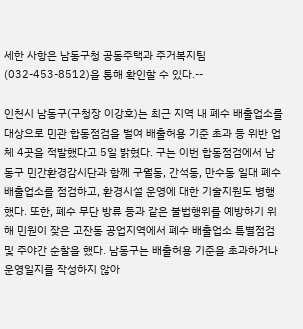세한 사항은 남동구청 공동주택과 주거복지팀(032-453-8512)을 통해 확인할 수 있다.--

인천시 남동구(구청장 이강호)는 최근 지역 내 폐수 배출업소를 대상으로 민관 합동점검을 벌여 배출허용 기준 초과 등 위반 업체 4곳을 적발했다고 5일 밝혔다. 구는 이번 합동점검에서 남동구 민간환경감시단과 함께 구월동, 간석동, 만수동 일대 폐수 배출업소를 점검하고, 환경시설 운영에 대한 기술지원도 병행했다. 또한, 폐수 무단 방류 등과 같은 불법행위를 예방하기 위해 민원이 잦은 고잔동 공업지역에서 폐수 배출업소 특별점검 및 주야간 순찰을 했다. 남동구는 배출허용 기준을 초과하거나 운영일지를 작성하지 않아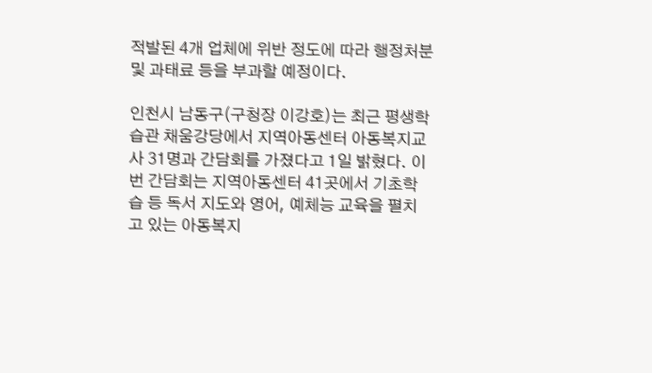적발된 4개 업체에 위반 정도에 따라 행정처분 및 과태료 등을 부과할 예정이다.

인천시 남동구(구청장 이강호)는 최근 평생학습관 채움강당에서 지역아동센터 아동복지교사 31명과 간담회를 가졌다고 1일 밝혔다. 이번 간담회는 지역아동센터 41곳에서 기초학습 등 독서 지도와 영어, 예체능 교육을 펼치고 있는 아동복지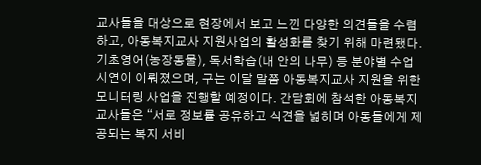교사들을 대상으로 현장에서 보고 느낀 다양한 의견들을 수렴하고, 아동복지교사 지원사업의 활성화를 찾기 위해 마련됐다. 기초영어(농장동물), 독서학습(내 안의 나무) 등 분야별 수업 시연이 이뤄졌으며, 구는 이달 말쯤 아동복지교사 지원을 위한 모니터링 사업을 진행할 예정이다. 간담회에 참석한 아동복지교사들은 “서로 정보률 공유하고 식견을 넓히며 아동들에게 제공되는 복지 서비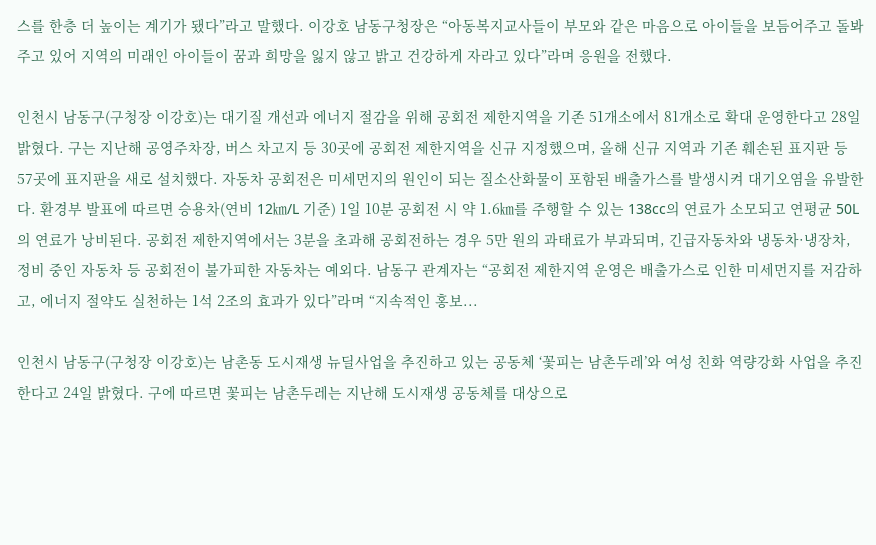스를 한층 더 높이는 계기가 됐다”라고 말했다. 이강호 남동구청장은 “아동복지교사들이 부모와 같은 마음으로 아이들을 보듬어주고 돌봐주고 있어 지역의 미래인 아이들이 꿈과 희망을 잃지 않고 밝고 건강하게 자라고 있다”라며 응원을 전했다.

인천시 남동구(구청장 이강호)는 대기질 개선과 에너지 절감을 위해 공회전 제한지역을 기존 51개소에서 81개소로 확대 운영한다고 28일 밝혔다. 구는 지난해 공영주차장, 버스 차고지 등 30곳에 공회전 제한지역을 신규 지정했으며, 올해 신규 지역과 기존 훼손된 표지판 등 57곳에 표지판을 새로 설치했다. 자동차 공회전은 미세먼지의 원인이 되는 질소산화물이 포함된 배출가스를 발생시켜 대기오염을 유발한다. 환경부 발표에 따르면 승용차(연비 12㎞/L 기준) 1일 10분 공회전 시 약 1.6㎞를 주행할 수 있는 138cc의 연료가 소모되고 연평균 50L의 연료가 낭비된다. 공회전 제한지역에서는 3분을 초과해 공회전하는 경우 5만 원의 과태료가 부과되며, 긴급자동차와 냉동차·냉장차, 정비 중인 자동차 등 공회전이 불가피한 자동차는 예외다. 남동구 관계자는 “공회전 제한지역 운영은 배출가스로 인한 미세먼지를 저감하고, 에너지 절약도 실천하는 1석 2조의 효과가 있다”라며 “지속적인 홍보...

인천시 남동구(구청장 이강호)는 남촌동 도시재생 뉴딜사업을 추진하고 있는 공동체 ‘꽃피는 남촌두레’와 여성 친화 역량강화 사업을 추진한다고 24일 밝혔다. 구에 따르면 꽃피는 남촌두레는 지난해 도시재생 공동체를 대상으로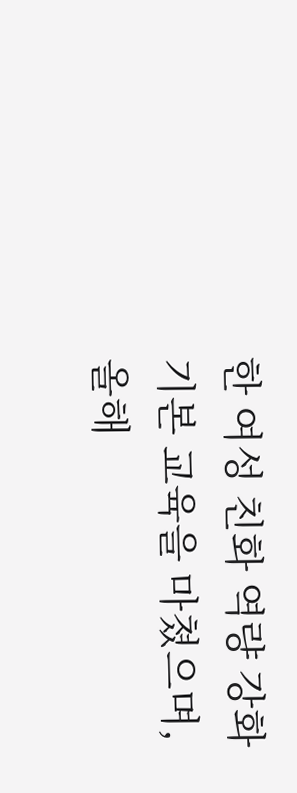한 여성 친화 역량 강화 기본 교육을 마쳤으며, 올해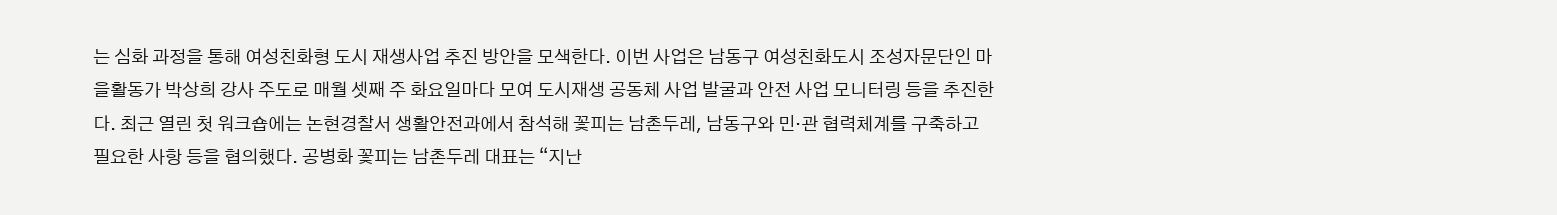는 심화 과정을 통해 여성친화형 도시 재생사업 추진 방안을 모색한다. 이번 사업은 남동구 여성친화도시 조성자문단인 마을활동가 박상희 강사 주도로 매월 셋째 주 화요일마다 모여 도시재생 공동체 사업 발굴과 안전 사업 모니터링 등을 추진한다. 최근 열린 첫 워크숍에는 논현경찰서 생활안전과에서 참석해 꽃피는 남촌두레, 남동구와 민·관 협력체계를 구축하고 필요한 사항 등을 협의했다. 공병화 꽃피는 남촌두레 대표는 “지난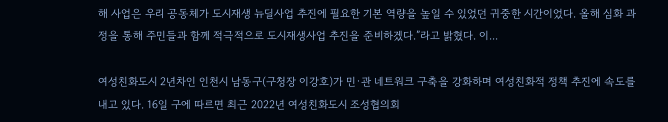해 사업은 우리 공동체가 도시재생 뉴딜사업 추진에 필요한 기본 역량을 높일 수 있었던 귀중한 시간이었다. 올해 심화 과정을 통해 주민들과 함께 적극적으로 도시재생사업 추진을 준비하겠다.”라고 밝혔다. 이...

여성친화도시 2년차인 인천시 남동구(구청장 이강호)가 민·관 네트워크 구축을 강화하며 여성친화적 정책 추진에 속도를 내고 있다. 16일 구에 따르면 최근 2022년 여성친화도시 조성협의회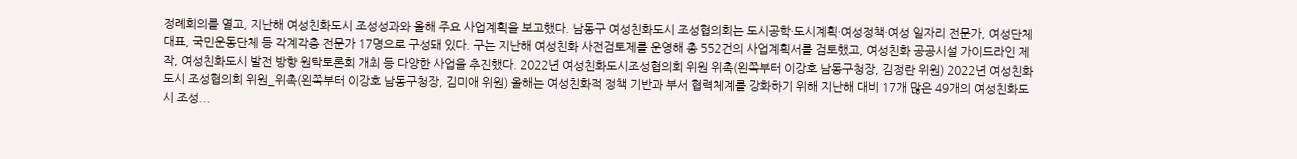정례회의를 열고, 지난해 여성친화도시 조성성과와 올해 주요 사업계획을 보고했다. 남동구 여성친화도시 조성협의회는 도시공학·도시계획·여성정책·여성 일자리 전문가, 여성단체 대표, 국민운동단체 등 각계각층 전문가 17명으로 구성돼 있다. 구는 지난해 여성친화 사전검토제를 운영해 총 552건의 사업계획서를 검토했고, 여성친화 공공시설 가이드라인 제작, 여성친화도시 발전 방향 원탁토론회 개최 등 다양한 사업을 추진했다. 2022년 여성친화도시조성협의회 위원 위촉(왼쪽부터 이강호 남동구청장, 김정란 위원) 2022년 여성친화도시 조성협의회 위원_위촉(왼쪽부터 이강호 남동구청장, 김미애 위원) 올해는 여성친화적 정책 기반과 부서 협력체계를 강화하기 위해 지난해 대비 17개 많은 49개의 여성친화도시 조성...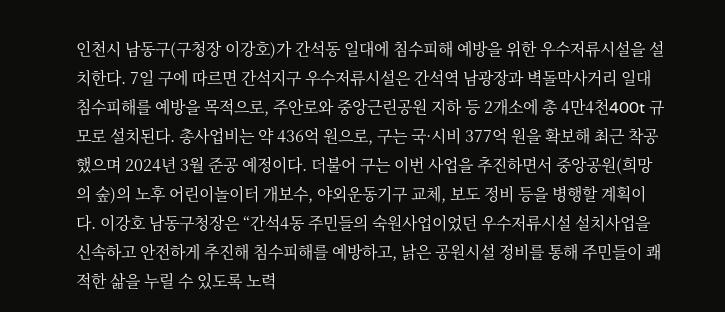인천시 남동구(구청장 이강호)가 간석동 일대에 침수피해 예방을 위한 우수저류시설을 설치한다. 7일 구에 따르면 간석지구 우수저류시설은 간석역 남광장과 벽돌막사거리 일대 침수피해를 예방을 목적으로, 주안로와 중앙근린공원 지하 등 2개소에 총 4만4천400t 규모로 설치된다. 총사업비는 약 436억 원으로, 구는 국·시비 377억 원을 확보해 최근 착공했으며 2024년 3월 준공 예정이다. 더불어 구는 이번 사업을 추진하면서 중앙공원(희망의 숲)의 노후 어린이놀이터 개보수, 야외운동기구 교체, 보도 정비 등을 병행할 계획이다. 이강호 남동구청장은 “간석4동 주민들의 숙원사업이었던 우수저류시설 설치사업을 신속하고 안전하게 추진해 침수피해를 예방하고, 낡은 공원시설 정비를 통해 주민들이 쾌적한 삶을 누릴 수 있도록 노력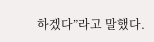하겠다”라고 말했다.